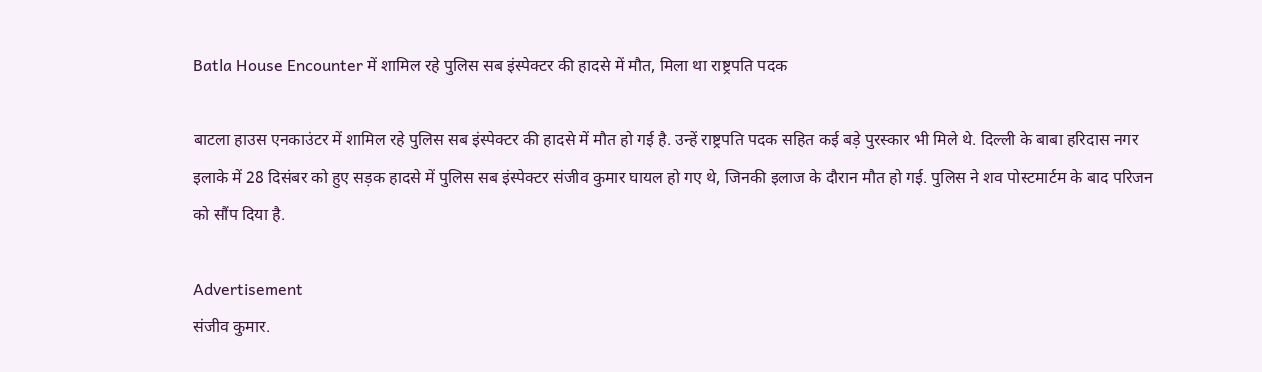Batla House Encounter में शामिल रहे पुलिस सब इंस्पेक्टर की हादसे में मौत, मिला था राष्ट्रपति पदक

बाटला हाउस एनकाउंटर में शामिल रहे पुलिस सब इंस्पेक्टर की हादसे में मौत हो गई है. उन्हें राष्ट्रपति पदक सहित कई बड़े पुरस्कार भी मिले थे. दिल्ली के बाबा हरिदास नगर इलाके में 28 दिसंबर को हुए सड़क हादसे में पुलिस सब इंस्पेक्टर संजीव कुमार घायल हो गए थे, जिनकी इलाज के दौरान मौत हो गई. पुलिस ने शव पोस्टमार्टम के बाद परिजन को सौंप दिया है.

Advertisement
संजीव कुमार.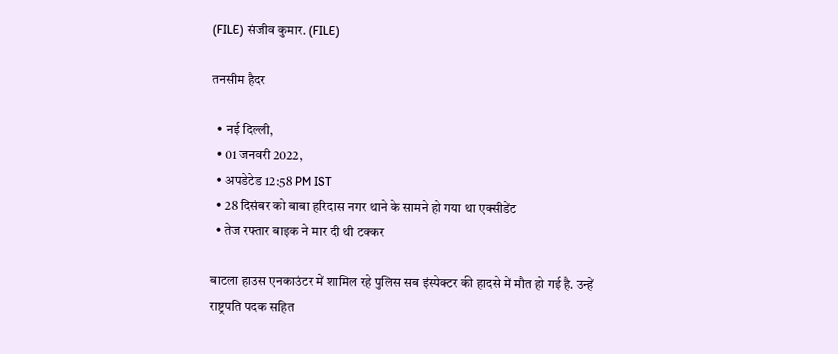(FILE) संजीव कुमार. (FILE)

तनसीम हैदर

  • नई दिल्ली,
  • 01 जनवरी 2022,
  • अपडेटेड 12:58 PM IST
  • 28 दिसंबर को बाबा हरिदास नगर थाने के सामने हो गया था एक्सीडेंट
  • तेज रफ्तार बाइक ने मार दी थी टक्कर

बाटला हाउस एनकाउंटर में शामिल रहे पुलिस सब इंस्पेक्टर की हादसे में मौत हो गई है. उन्हें राष्ट्रपति पदक सहित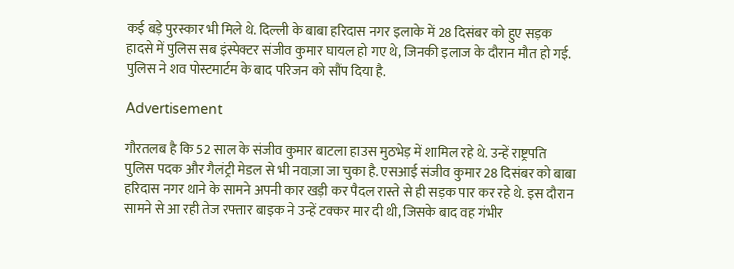कई बड़े पुरस्कार भी मिले थे. दिल्ली के बाबा हरिदास नगर इलाके में 28 दिसंबर को हुए सड़क हादसे में पुलिस सब इंस्पेक्टर संजीव कुमार घायल हो गए थे, जिनकी इलाज के दौरान मौत हो गई. पुलिस ने शव पोस्टमार्टम के बाद परिजन को सौंप दिया है.

Advertisement

गौरतलब है कि 52 साल के संजीव कुमार बाटला हाउस मुठभेड़ में शामिल रहे थे. उन्हें राष्ट्रपति पुलिस पदक और गैलंट्री मेडल से भी नवाज़ा जा चुका है. एसआई संजीव कुमार 28 दिसंबर को बाबा हरिदास नगर थाने के सामने अपनी कार खड़ी कर पैदल रास्ते से ही सड़क पार कर रहे थे. इस दौरान सामने से आ रही तेज रफ्तार बाइक ने उन्हें टक्कर मार दी थी, जिसके बाद वह गंभीर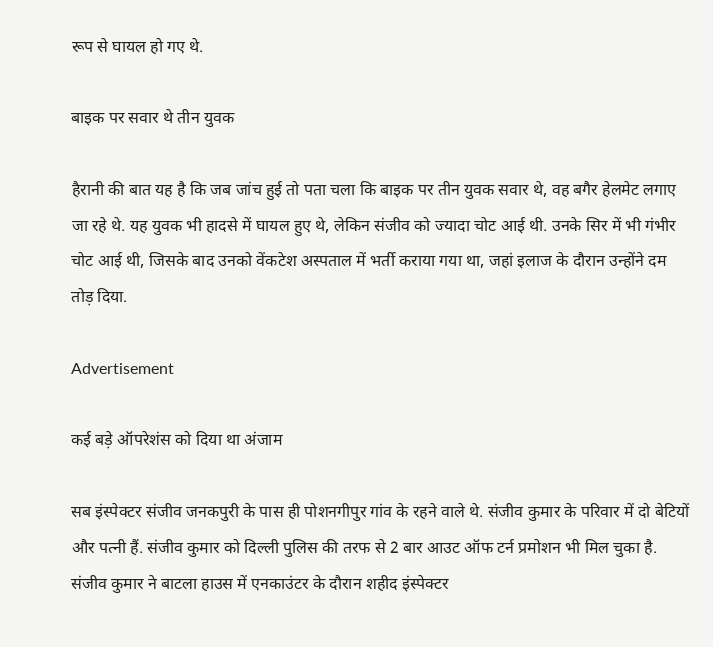रूप से घायल हो गए थे.

बाइक पर सवार थे तीन युवक

हैरानी की बात यह है कि जब जांच हुई तो पता चला कि बाइक पर तीन युवक सवार थे, वह बगैर हेलमेट लगाए जा रहे थे. यह युवक भी हादसे में घायल हुए थे, लेकिन संजीव को ज्यादा चोट आई थी. उनके सिर में भी गंभीर चोट आई थी, जिसके बाद उनको वेंकटेश अस्पताल में भर्ती कराया गया था, जहां इलाज के दौरान उन्होंने दम तोड़ दिया.

Advertisement

कई बड़े ऑपरेशंस को दिया था अंजाम

सब इंस्पेक्टर संजीव जनकपुरी के पास ही पोशनगीपुर गांव के रहने वाले थे. संजीव कुमार के परिवार में दो बेटियों और पत्नी हैं. संजीव कुमार को दिल्ली पुलिस की तरफ से 2 बार आउट ऑफ टर्न प्रमोशन भी मिल चुका है. संजीव कुमार ने बाटला हाउस में एनकाउंटर के दौरान शहीद इंस्पेक्टर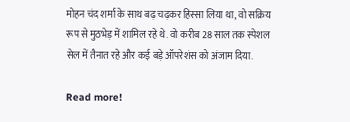मोहन चंद शर्मा के साथ बढ़ चढ़कर हिस्सा लिया था, वो सक्रिय रूप से मुठभेड़ में शामिल रहे थे. वो करीब 28 साल तक स्पेशल सेल में तैनात रहे और कई बड़े ऑपरेशंस को अंजाम दिया.

Read more!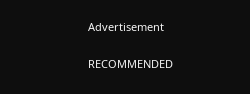Advertisement

RECOMMENDED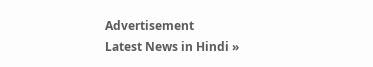Advertisement
Latest News in Hindi »